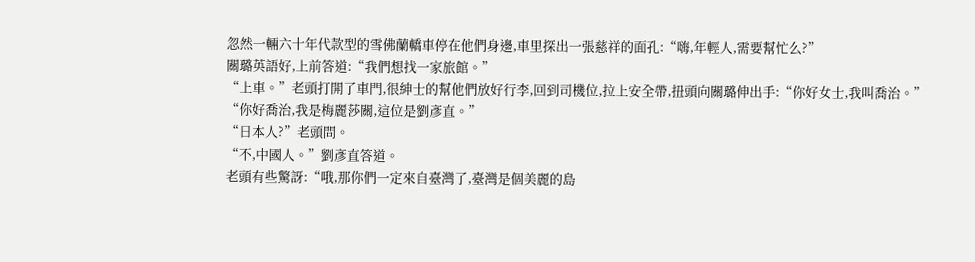忽然一輛六十年代款型的雪佛蘭轎車停在他們身邊,車里探出一張慈祥的面孔:“嗨,年輕人,需要幫忙么?”
關璐英語好,上前答道:“我們想找一家旅館。”
“上車。”老頭打開了車門,很紳士的幫他們放好行李,回到司機位,拉上安全帶,扭頭向關璐伸出手:“你好女士,我叫喬治。”
“你好喬治,我是梅麗莎關,這位是劉彥直。”
“日本人?”老頭問。
“不,中國人。”劉彥直答道。
老頭有些驚訝:“哦,那你們一定來自臺灣了,臺灣是個美麗的島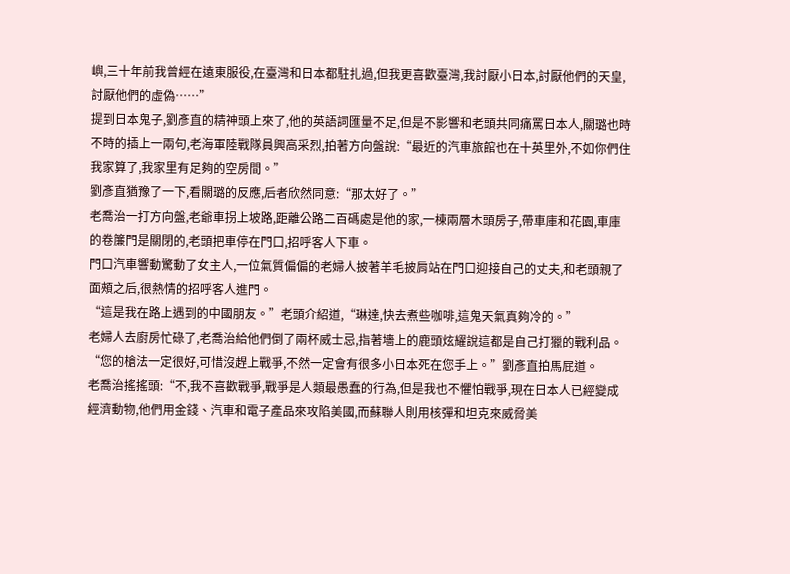嶼,三十年前我曾經在遠東服役,在臺灣和日本都駐扎過,但我更喜歡臺灣,我討厭小日本,討厭他們的天皇,討厭他們的虛偽……”
提到日本鬼子,劉彥直的精神頭上來了,他的英語詞匯量不足,但是不影響和老頭共同痛罵日本人,關璐也時不時的插上一兩句,老海軍陸戰隊員興高采烈,拍著方向盤說:“最近的汽車旅館也在十英里外,不如你們住我家算了,我家里有足夠的空房間。”
劉彥直猶豫了一下,看關璐的反應,后者欣然同意:“那太好了。”
老喬治一打方向盤,老爺車拐上坡路,距離公路二百碼處是他的家,一棟兩層木頭房子,帶車庫和花園,車庫的卷簾門是關閉的,老頭把車停在門口,招呼客人下車。
門口汽車響動驚動了女主人,一位氣質偏偏的老婦人披著羊毛披肩站在門口迎接自己的丈夫,和老頭親了面頰之后,很熱情的招呼客人進門。
“這是我在路上遇到的中國朋友。”老頭介紹道,“琳達,快去煮些咖啡,這鬼天氣真夠冷的。”
老婦人去廚房忙碌了,老喬治給他們倒了兩杯威士忌,指著墻上的鹿頭炫耀說這都是自己打獵的戰利品。
“您的槍法一定很好,可惜沒趕上戰爭,不然一定會有很多小日本死在您手上。”劉彥直拍馬屁道。
老喬治搖搖頭:“不,我不喜歡戰爭,戰爭是人類最愚蠢的行為,但是我也不懼怕戰爭,現在日本人已經變成經濟動物,他們用金錢、汽車和電子產品來攻陷美國,而蘇聯人則用核彈和坦克來威脅美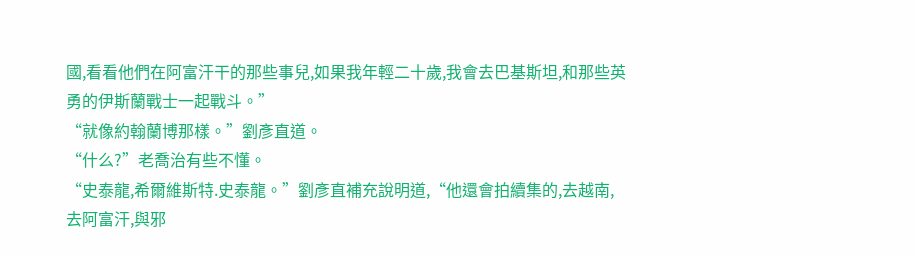國,看看他們在阿富汗干的那些事兒,如果我年輕二十歲,我會去巴基斯坦,和那些英勇的伊斯蘭戰士一起戰斗。”
“就像約翰蘭博那樣。”劉彥直道。
“什么?”老喬治有些不懂。
“史泰龍,希爾維斯特.史泰龍。”劉彥直補充說明道,“他還會拍續集的,去越南,去阿富汗,與邪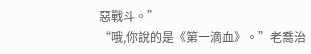惡戰斗。”
“哦,你說的是《第一滴血》。”老喬治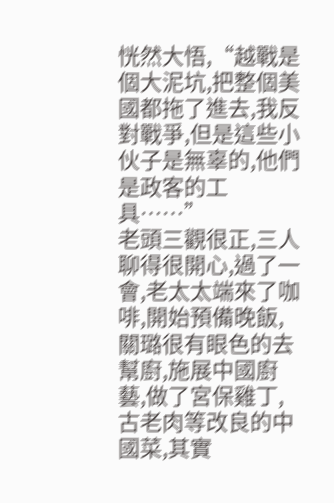恍然大悟,“越戰是個大泥坑,把整個美國都拖了進去,我反對戰爭,但是這些小伙子是無辜的,他們是政客的工具……”
老頭三觀很正,三人聊得很開心,過了一會,老太太端來了咖啡,開始預備晚飯,關璐很有眼色的去幫廚,施展中國廚藝,做了宮保雞丁,古老肉等改良的中國菜,其實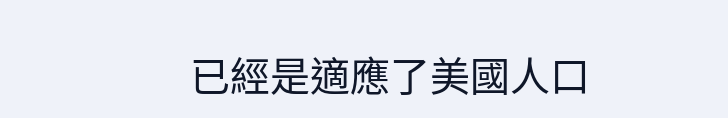已經是適應了美國人口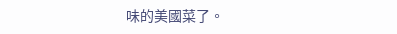味的美國菜了。